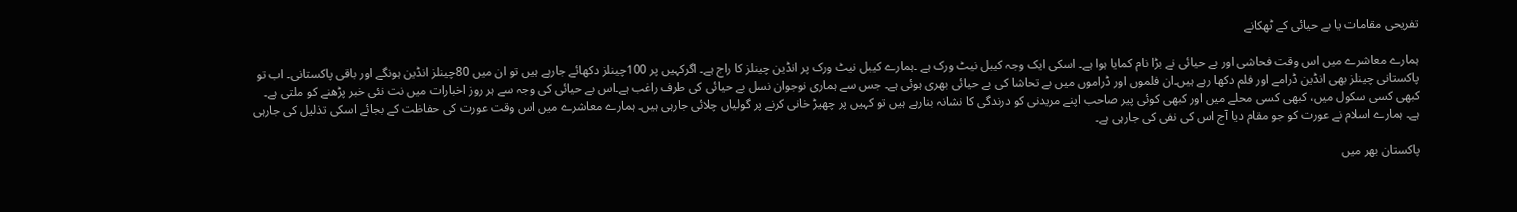تفریحی مقامات یا بے حیائی کے ٹھکانے

ہمارے معاشرے میں اس وقت فحاشی اور بے حیائی نے بڑا نام کمایا ہوا ہے۔ اسکی ایک وجہ کیبل نیٹ ورک ہے ۔ہمارے کیبل نیٹ ورک پر انڈین چینلز کا راج ہے۔ اگرکہیں پر 100چینلز دکھائے جارہے ہیں تو ان میں 80چینلز انڈین ہونگے اور باقی پاکستانی۔ اب تو پاکستانی چینلز بھی انڈین ڈرامے اور فلم دکھا رہے ہیں۔ان فلموں اور ڈراموں میں بے تحاشا کی بے حیائی بھری ہوئی ہے۔ جس سے ہماری نوجوان نسل بے حیائی کی طرف راغب ہے۔اس بے حیائی کی وجہ سے ہر روز اخبارات میں نت نئی خبر پڑھنے کو ملتی ہے۔ کبھی کسی سکول میں، کبھی کسی محلے میں اور کبھی کوئی پیر صاحب اپنے مریدنی کو درندگی کا نشانہ بنارہے ہیں تو کہیں پر چھیڑ خانی کرنے پر گولیاں چلائی جارہی ہیں۔ ہمارے معاشرے میں اس وقت عورت کی حفاظت کے بجائے اسکی تذلیل کی جارہی ہے۔ ہمارے اسلام نے عورت کو جو مقام دیا آج اس کی نفی کی جارہی ہے۔

پاکستان بھر میں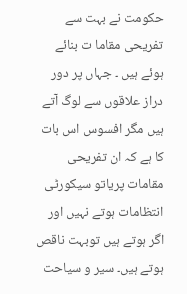حکومت نے بہت سے تفریحی مقاما ت بنائے ہوئے ہیں ۔ جہاں پر دور دراز علاقوں سے لوگ آتے ہیں مگر افسوس اس بات کا ہے کہ ان تفریحی مقامات پریاتو سیکورٹی انتظامات ہوتے نہیں اور اگر ہوتے ہیں توبہت ناقص ہوتے ہیں۔ سیر و سیاحت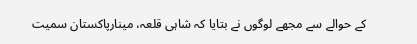کے حوالے سے مجھے لوگوں نے بتایا کہ شاہی قلعہ، مینارپاکستان سمیت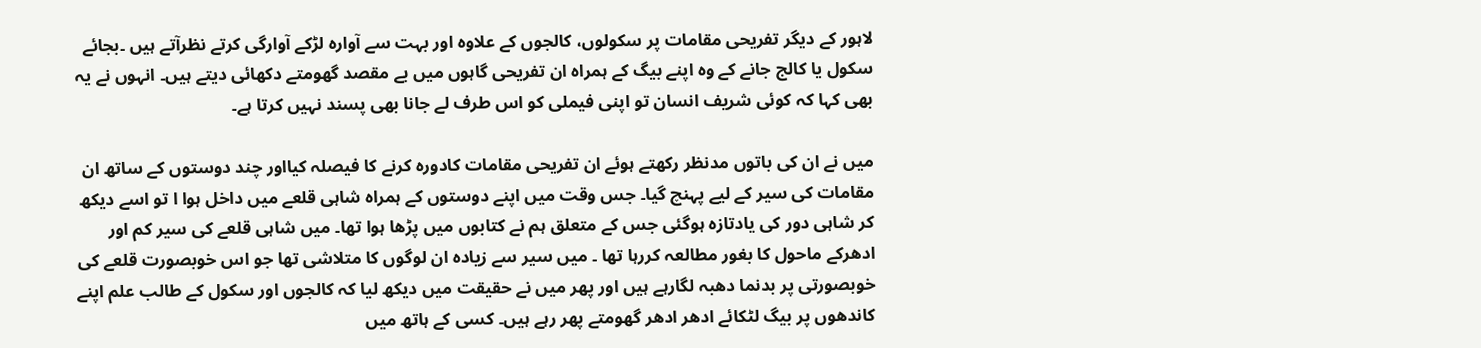لاہور کے دیگر تفریحی مقامات پر سکولوں، کالجوں کے علاوہ اور بہت سے آوارہ لڑکے آوارگی کرتے نظرآتے ہیں ۔بجائے سکول یا کالج جانے کے وہ اپنے بیگ کے ہمراہ ان تفریحی گاہوں میں بے مقصد گھومتے دکھائی دیتے ہیں۔ انہوں نے یہ بھی کہا کہ کوئی شریف انسان تو اپنی فیملی کو اس طرف لے جانا بھی پسند نہیں کرتا ہے۔

میں نے ان کی باتوں مدنظر رکھتے ہوئے ان تفریحی مقامات کادورہ کرنے کا فیصلہ کیااور چند دوستوں کے ساتھ ان مقامات کی سیر کے لیے پہنچ گیا۔ جس وقت میں اپنے دوستوں کے ہمراہ شاہی قلعے میں داخل ہوا ا تو اسے دیکھ کر شاہی دور کی یادتازہ ہوگئی جس کے متعلق ہم نے کتابوں میں پڑھا ہوا تھا۔ میں شاہی قلعے کی سیر کم اور ادھرکے ماحول کا بغور مطالعہ کررہا تھا ۔ میں سیر سے زیادہ ان لوگوں کا متلاشی تھا جو اس خوبصورت قلعے کی خوبصورتی پر بدنما دھبہ لگارہے ہیں اور پھر میں نے حقیقت میں دیکھ لیا کہ کالجوں اور سکول کے طالب علم اپنے کاندھوں پر بیگ لٹکائے ادھر ادھر گھومتے پھر رہے ہیں۔ کسی کے ہاتھ میں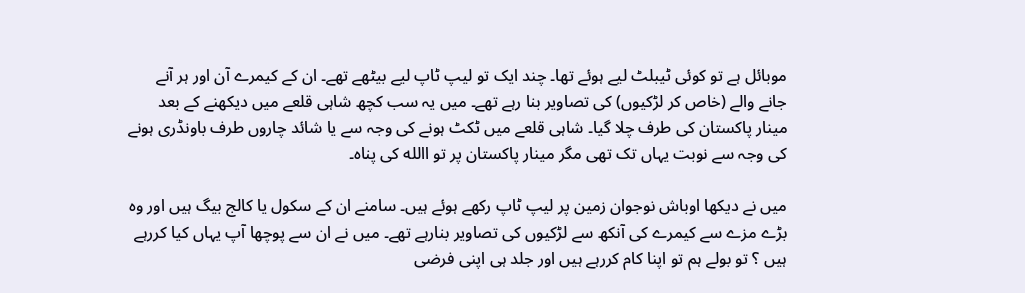موبائل ہے تو کوئی ٹیبلٹ لیے ہوئے تھا۔ چند ایک تو لیپ ٹاپ لیے بیٹھے تھے۔ ان کے کیمرے آن اور ہر آنے جانے والے (خاص کر لڑکیوں) کی تصاویر بنا رہے تھے۔ میں یہ سب کچھ شاہی قلعے میں دیکھنے کے بعد مینار پاکستان کی طرف چلا گیا۔ شاہی قلعے میں ٹکٹ ہونے کی وجہ سے یا شائد چاروں طرف باونڈری ہونے کی وجہ سے نوبت یہاں تک تھی مگر مینار پاکستان پر تو االله کی پناہ۔

میں نے دیکھا اوباش نوجوان زمین پر لیپ ٹاپ رکھے ہوئے ہیں۔ سامنے ان کے سکول یا کالج بیگ ہیں اور وہ بڑے مزے سے کیمرے کی آنکھ سے لڑکیوں کی تصاویر بنارہے تھے۔ میں نے ان سے پوچھا آپ یہاں کیا کررہے ہیں ؟ تو بولے ہم تو اپنا کام کررہے ہیں اور جلد ہی اپنی فرضی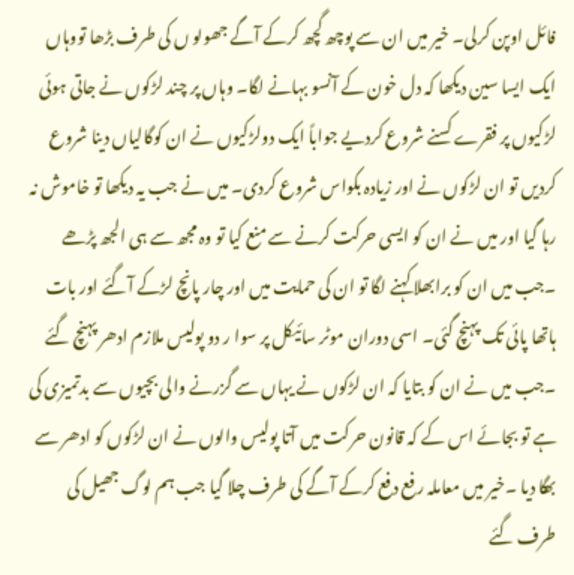فائل اوپن کرلی۔ خیر میں ان سے پوچھ گچھ کرکے آگے جھولو ں کی طرف بڑھا تووہاں ایک ایسا سین دیکھا کہ دل خون کے آنسو بہانے لگا۔ وہاں پر چند لڑکوں نے جاتی ہوئی لڑکیوں پر فقرے کسنے شروع کردیے جواباً ایک دولڑکیوں نے ان کوگالیاں دینا شروع کردیں تو ان لڑکوں نے اور زیادہ بکواس شروع کردی۔ میں نے جب یہ دیکھا تو خاموش نہ رہا گیا اور میں نے ان کو ایسی حرکت کرنے سے منع کیا تو وہ مجھ سے ہی الجھ پڑھے ۔جب میں ان کو برابھلا کہنے لگا تو ان کی حمایت میں اور چار پانچ لڑکے آگئے اور بات ہاتھا پائی تک پہنچ گئی۔ اسی دوران موٹر سائیکل پر سوا ر دو پولیس ملازم ادھر پہنچ گئے ۔جب میں نے ان کو بتایا کہ ان لڑکوں نے یہاں سے گزرنے والی بچیوں سے بدتمیزی کی ہے تو بجائے اس کے کہ قانون حرکت میں آتا پولیس والوں نے ان لڑکوں کو ادھر سے بھگا دیا ۔خیر میں معاملہ رفع دفع کرکے آگے کی طرف چلا گیا جب ہم لوگ جھیل کی طرف گئے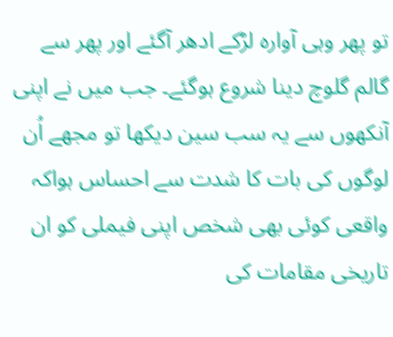تو پھر وہی آوارہ لڑکے ادھر آگئے اور پھر سے گالم گلوچ دینا شروع ہوگئے۔ جب میں نے اپنی آنکھوں سے یہ سب سین دیکھا تو مجھے اُن لوگوں کی بات کا شدت سے احساس ہواکہ واقعی کوئی بھی شخص اپنی فیملی کو ان تاریخی مقامات کی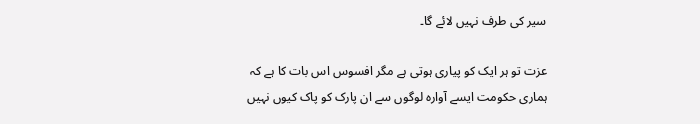سیر کی طرف نہیں لائے گا۔

عزت تو ہر ایک کو پیاری ہوتی ہے مگر افسوس اس بات کا ہے کہ ہماری حکومت ایسے آوارہ لوگوں سے ان پارک کو پاک کیوں نہیں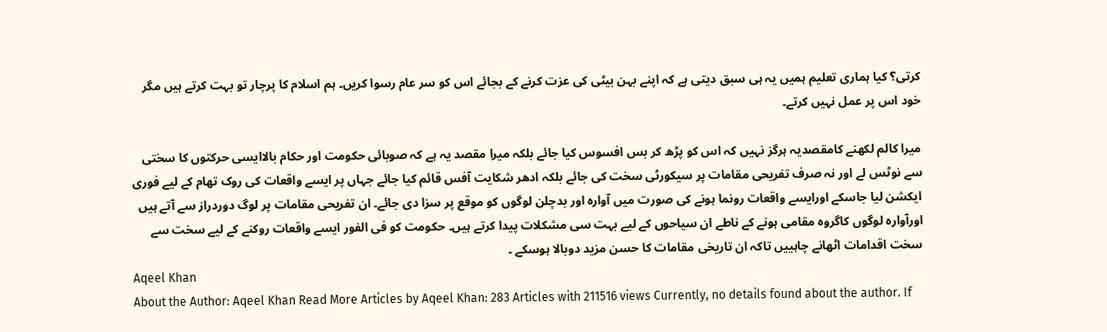کرتی؟ کیا ہماری تعلیم ہمیں یہ ہی سبق دیتی ہے کہ اپنے بہن بیٹی کی عزت کرنے کے بجائے اس کو سر عام رسوا کریں۔ ہم اسلام کا پرچار تو بہت کرتے ہیں مگر خود اس پر عمل نہیں کرتے۔

میرا کالم لکھنے کامقصدیہ ہرگز نہیں کہ اس کو پڑھ کر بس افسوس کیا جائے بلکہ میرا مقصد یہ ہے کہ صوبائی حکومت اور حکام بالاایسی حرکتوں کا سختی سے نوٹس لے اور نہ صرف تفریحی مقامات پر سیکورٹی سخت کی جائے بلکہ ادھر شکایت آفس قائم کیا جائے جہاں پر ایسے واقعات کی روک تھام کے لیے فوری ایکشن لیا جاسکے اورایسے واقعات رونما ہونے کی صورت میں آوارہ اور بدچلن لوگوں کو موقع پر سزا دی جائے۔ ان تفریحی مقامات پر لوگ دوردراز سے آتے ہیں اورآوارہ لوگوں کاگروہ مقامی ہونے کے ناطے ان سیاحوں کے لیے بہت سی مشکلات پیدا کرتے ہیں۔ حکومت کو فی الفور ایسے واقعات روکنے کے لیے سخت سے سخت اقدامات اٹھانے چاہییں تاکہ ان تاریخی مقامات کا حسن مزید دوبالا ہوسکے ۔
Aqeel Khan
About the Author: Aqeel Khan Read More Articles by Aqeel Khan: 283 Articles with 211516 views Currently, no details found about the author. If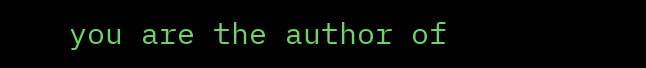you are the author of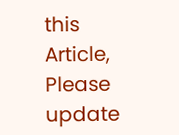this Article, Please update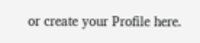or create your Profile here.